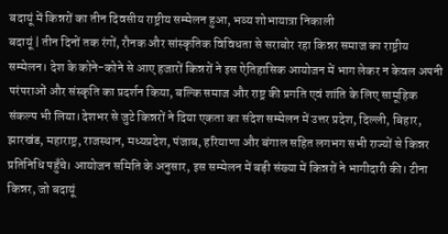बदायूं में किन्नरों का तीन दिवसीय राष्ट्रीय सम्मेलन हुआ, भव्य शोभायात्रा निकाली
बदायूं | तीन दिनों तक रंगों, रौनक और सांस्कृतिक विविधता से सराबोर रहा किन्नर समाज का राष्ट्रीय सम्मेलन। देश के कोने-कोने से आए हजारों किन्नरों ने इस ऐतिहासिक आयोजन में भाग लेकर न केवल अपनी परंपराओं और संस्कृति का प्रदर्शन किया, बल्कि समाज और राष्ट्र की प्रगति एवं शांति के लिए सामूहिक संकल्प भी लिया।देशभर से जुटे किन्नरों ने दिया एकता का संदेश सम्मेलन में उत्तर प्रदेश, दिल्ली, बिहार, झारखंड, महाराष्ट्र, राजस्थान, मध्यप्रदेश, पंजाब, हरियाणा और बंगाल सहित लगभग सभी राज्यों से किन्नर प्रतिनिधि पहुँचे। आयोजन समिति के अनुसार, इस सम्मेलन में बड़ी संख्या में किन्नरों ने भागीदारी की। टीना किन्नर, जो बदायूं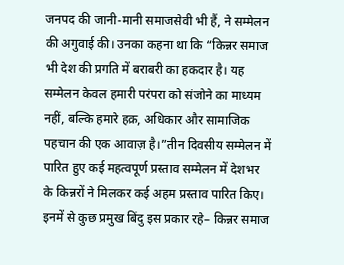जनपद की जानी-मानी समाजसेवी भी हैं, ने सम्मेलन की अगुवाई की। उनका कहना था कि “किन्नर समाज भी देश की प्रगति में बराबरी का हकदार है। यह सम्मेलन केवल हमारी परंपरा को संजोने का माध्यम नहीं, बल्कि हमारे हक़, अधिकार और सामाजिक पहचान की एक आवाज़ है।”तीन दिवसीय सम्मेलन में पारित हुए कई महत्वपूर्ण प्रस्ताव सम्मेलन में देशभर के किन्नरों ने मिलकर कई अहम प्रस्ताव पारित किए। इनमें से कुछ प्रमुख बिंदु इस प्रकार रहे– किन्नर समाज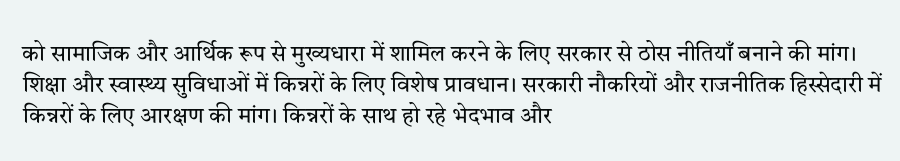को सामाजिक और आर्थिक रूप से मुख्यधारा में शामिल करने के लिए सरकार से ठोस नीतियाँ बनाने की मांग। शिक्षा और स्वास्थ्य सुविधाओं में किन्नरों के लिए विशेष प्रावधान। सरकारी नौकरियों और राजनीतिक हिस्सेदारी में किन्नरों के लिए आरक्षण की मांग। किन्नरों के साथ हो रहे भेदभाव और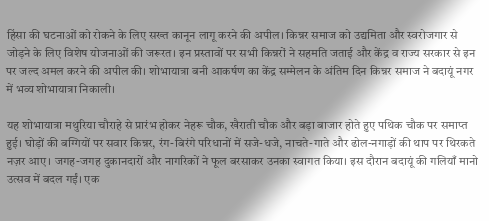हिंसा की घटनाओं को रोकने के लिए सख्त कानून लागू करने की अपील। किन्नर समाज को उद्यमिता और स्वरोजगार से जोड़ने के लिए विशेष योजनाओं की जरूरत। इन प्रस्तावों पर सभी किन्नरों ने सहमति जताई और केंद्र व राज्य सरकार से इन पर जल्द अमल करने की अपील की। शोभायात्रा बनी आकर्षण का केंद्र सम्मेलन के अंतिम दिन किन्नर समाज ने बदायूं नगर में भव्य शोभायात्रा निकाली।

यह शोभायात्रा मथुरिया चौराहे से प्रारंभ होकर नेहरू चौक, खैराती चौक और बड़ा बाजार होते हुए पथिक चौक पर समाप्त हुई। घोड़ों की बग्गियों पर सवार किन्नर, रंग-बिरंगे परिधानों में सजे-धजे, नाचते-गाते और ढोल-नगाड़ों की थाप पर थिरकते नज़र आए। जगह-जगह दुकानदारों और नागरिकों ने फूल बरसाकर उनका स्वागत किया। इस दौरान बदायूं की गलियाँ मानो उत्सव में बदल गईं। एक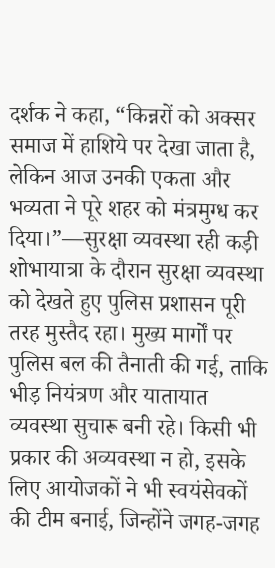दर्शक ने कहा, “किन्नरों को अक्सर समाज में हाशिये पर देखा जाता है, लेकिन आज उनकी एकता और भव्यता ने पूरे शहर को मंत्रमुग्ध कर दिया।”—सुरक्षा व्यवस्था रही कड़ी शोभायात्रा के दौरान सुरक्षा व्यवस्था को देखते हुए पुलिस प्रशासन पूरी तरह मुस्तैद रहा। मुख्य मार्गों पर पुलिस बल की तैनाती की गई, ताकि भीड़ नियंत्रण और यातायात व्यवस्था सुचारू बनी रहे। किसी भी प्रकार की अव्यवस्था न हो, इसके लिए आयोजकों ने भी स्वयंसेवकों की टीम बनाई, जिन्होंने जगह-जगह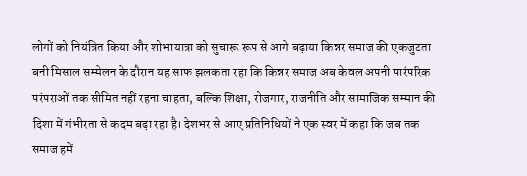लोगों को नियंत्रित किया और शोभायात्रा को सुचारू रूप से आगे बढ़ाया किन्नर समाज की एकजुटता बनी मिसाल सम्मेलन के दौरान यह साफ झलकता रहा कि किन्नर समाज अब केवल अपनी पारंपरिक परंपराओं तक सीमित नहीं रहना चाहता, बल्कि शिक्षा, रोजगार, राजनीति और सामाजिक सम्मान की दिशा में गंभीरता से कदम बढ़ा रहा है। देशभर से आए प्रतिनिधियों ने एक स्वर में कहा कि जब तक समाज हमें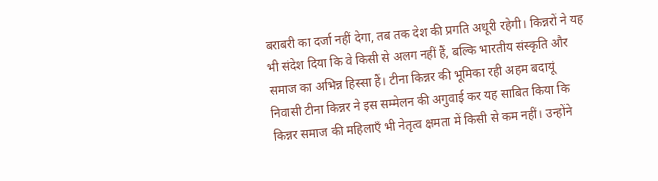बराबरी का दर्जा नहीं देगा, तब तक देश की प्रगति अधूरी रहेगी। किन्नरों ने यह भी संदेश दिया कि वे किसी से अलग नहीं हैं, बल्कि भारतीय संस्कृति और समाज का अभिन्न हिस्सा हैं। टीना किन्नर की भूमिका रही अहम बदायूं निवासी टीना किन्नर ने इस सम्मेलन की अगुवाई कर यह साबित किया कि किन्नर समाज की महिलाएँ भी नेतृत्व क्षमता में किसी से कम नहीं। उन्होंने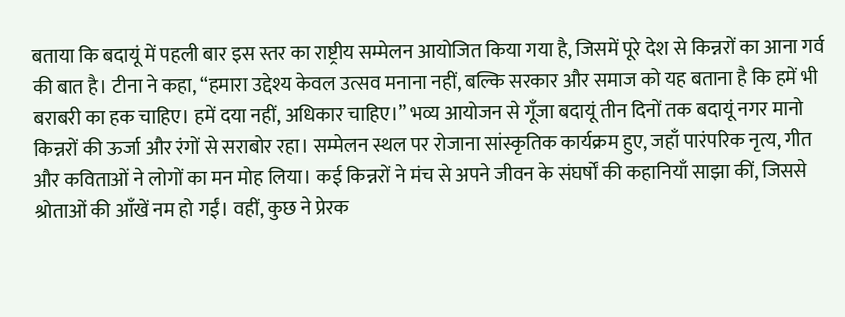बताया कि बदायूं में पहली बार इस स्तर का राष्ट्रीय सम्मेलन आयोजित किया गया है, जिसमें पूरे देश से किन्नरों का आना गर्व की बात है। टीना ने कहा, “हमारा उद्देश्य केवल उत्सव मनाना नहीं, बल्कि सरकार और समाज को यह बताना है कि हमें भी बराबरी का हक चाहिए। हमें दया नहीं, अधिकार चाहिए।” भव्य आयोजन से गूँजा बदायूं तीन दिनों तक बदायूं नगर मानो किन्नरों की ऊर्जा और रंगों से सराबोर रहा। सम्मेलन स्थल पर रोजाना सांस्कृतिक कार्यक्रम हुए, जहाँ पारंपरिक नृत्य, गीत और कविताओं ने लोगों का मन मोह लिया। कई किन्नरों ने मंच से अपने जीवन के संघर्षों की कहानियाँ साझा कीं, जिससे श्रोताओं की आँखें नम हो गईं। वहीं, कुछ ने प्रेरक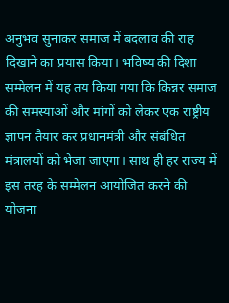अनुभव सुनाकर समाज में बदलाव की राह दिखाने का प्रयास किया। भविष्य की दिशा सम्मेलन में यह तय किया गया कि किन्नर समाज की समस्याओं और मांगों को लेकर एक राष्ट्रीय ज्ञापन तैयार कर प्रधानमंत्री और संबंधित मंत्रालयों को भेजा जाएगा। साथ ही हर राज्य में इस तरह के सम्मेलन आयोजित करने की योजना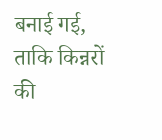बनाई गई, ताकि किन्नरों की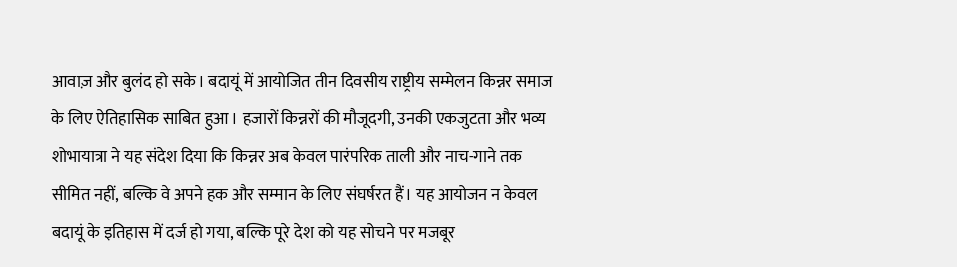आवाज़ और बुलंद हो सके। बदायूं में आयोजित तीन दिवसीय राष्ट्रीय सम्मेलन किन्नर समाज के लिए ऐतिहासिक साबित हुआ। हजारों किन्नरों की मौजूदगी, उनकी एकजुटता और भव्य शोभायात्रा ने यह संदेश दिया कि किन्नर अब केवल पारंपरिक ताली और नाच-गाने तक सीमित नहीं, बल्कि वे अपने हक और सम्मान के लिए संघर्षरत हैं। यह आयोजन न केवल बदायूं के इतिहास में दर्ज हो गया, बल्कि पूरे देश को यह सोचने पर मजबूर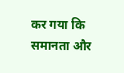कर गया कि समानता और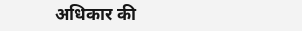अधिकार की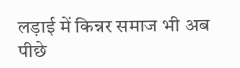लड़ाई में किन्नर समाज भी अब पीछे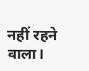नहीं रहने वाला।